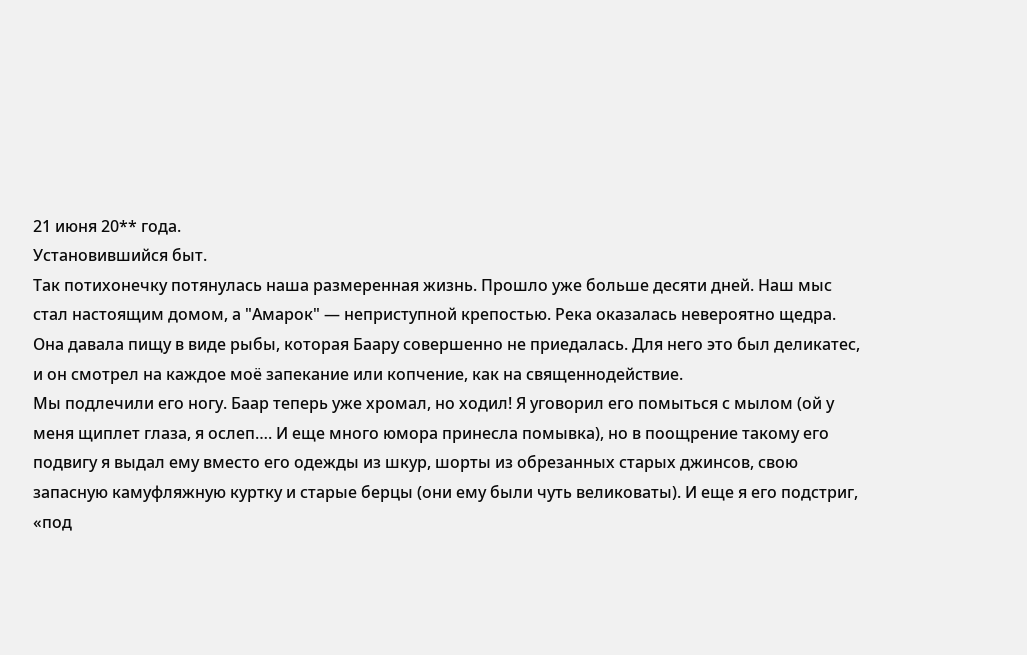21 июня 20** года.
Установившийся быт.
Так потихонечку потянулась наша размеренная жизнь. Прошло уже больше десяти дней. Наш мыс стал настоящим домом, а "Амарок" — неприступной крепостью. Река оказалась невероятно щедра. Она давала пищу в виде рыбы, которая Баару совершенно не приедалась. Для него это был деликатес, и он смотрел на каждое моё запекание или копчение, как на священнодействие.
Мы подлечили его ногу. Баар теперь уже хромал, но ходил! Я уговорил его помыться с мылом (ой у меня щиплет глаза, я ослеп…. И еще много юмора принесла помывка), но в поощрение такому его подвигу я выдал ему вместо его одежды из шкур, шорты из обрезанных старых джинсов, свою запасную камуфляжную куртку и старые берцы (они ему были чуть великоваты). И еще я его подстриг, «под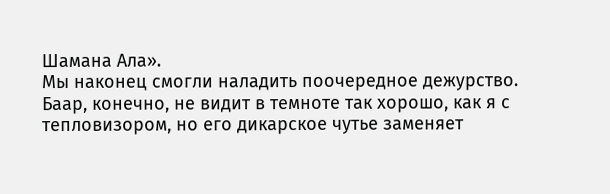Шамана Ала».
Мы наконец смогли наладить поочередное дежурство. Баар, конечно, не видит в темноте так хорошо, как я с тепловизором, но его дикарское чутье заменяет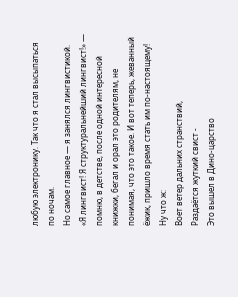любую электронику. Так что я стал высыпаться по ночам.
Но самое главное — я занялся лингвистикой.
«Я лингвист! Я структуральнейший лингвист!» — помню, в детстве, после одной интересной книжки, бегал и орал это родителям, не понимая, что это такое. И вот теперь, жеванный ёжик, пришло время стать им по-настоящему! Ну что ж:
Воет ветер дальних странствий,
Раздаётся жуткий свист -
Это вышел в Дино-царство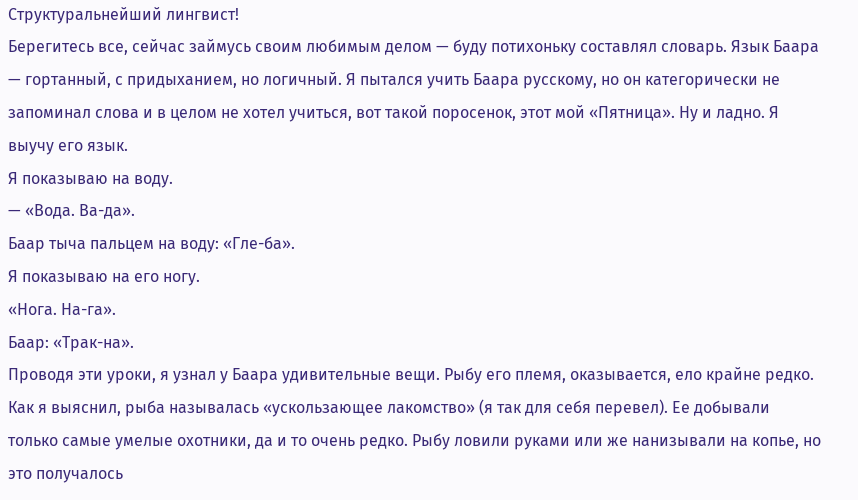Структуральнейший лингвист!
Берегитесь все, сейчас займусь своим любимым делом — буду потихоньку составлял словарь. Язык Баара — гортанный, с придыханием, но логичный. Я пытался учить Баара русскому, но он категорически не запоминал слова и в целом не хотел учиться, вот такой поросенок, этот мой «Пятница». Ну и ладно. Я выучу его язык.
Я показываю на воду.
— «Вода. Ва-да».
Баар тыча пальцем на воду: «Гле-ба».
Я показываю на его ногу.
«Нога. На-га».
Баар: «Трак-на».
Проводя эти уроки, я узнал у Баара удивительные вещи. Рыбу его племя, оказывается, ело крайне редко. Как я выяснил, рыба называлась «ускользающее лакомство» (я так для себя перевел). Ее добывали только самые умелые охотники, да и то очень редко. Рыбу ловили руками или же нанизывали на копье, но это получалось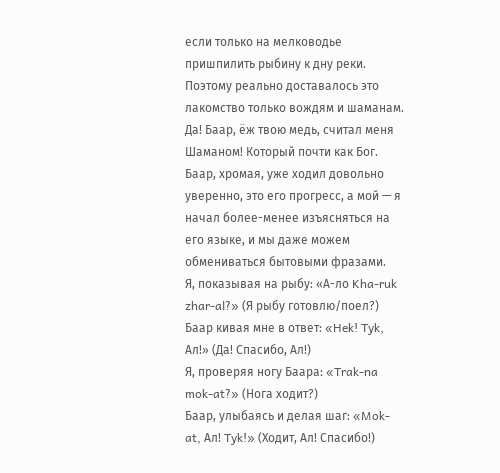если только на мелководье пришпилить рыбину к дну реки. Поэтому реально доставалось это лакомство только вождям и шаманам.
Да! Баар, ёж твою медь, считал меня Шаманом! Который почти как Бог.
Баар, хромая, уже ходил довольно уверенно, это его прогресс, а мой — я начал более-менее изъясняться на его языке, и мы даже можем обмениваться бытовыми фразами.
Я, показывая на рыбу: «А-ло Kha-ruk zhar-al?» (Я рыбу готовлю/поел?)
Баар кивая мне в ответ: «Hek! Tyk, Ал!» (Да! Спасибо, Ал!)
Я, проверяя ногу Баара: «Trak-na mok-at?» (Нога ходит?)
Баар, улыбаясь и делая шаг: «Mok-at, Ал! Tyk!» (Ходит, Ал! Спасибо!)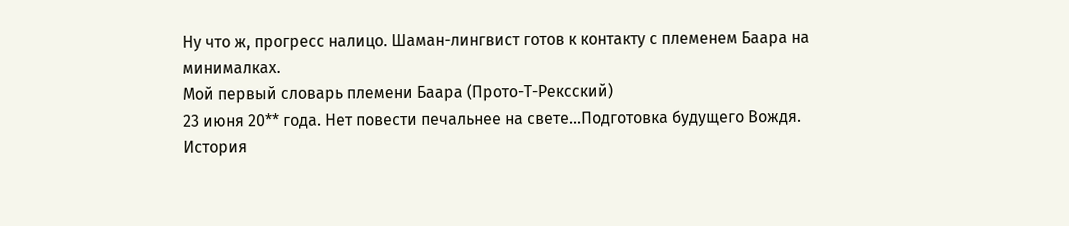Ну что ж, прогресс налицо. Шаман-лингвист готов к контакту с племенем Баара на минималках.
Мой первый словарь племени Баара (Прото-Т-Рексский)
23 июня 20** года. Нет повести печальнее на свете…Подготовка будущего Вождя.
История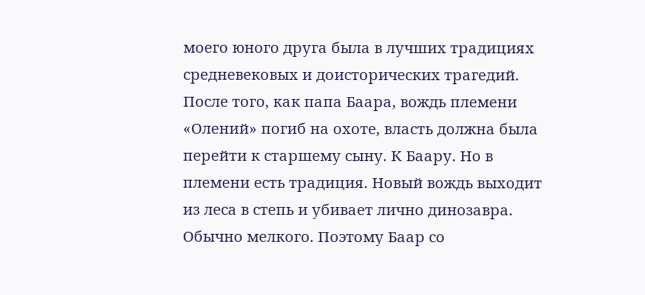моего юного друга была в лучших традициях средневековых и доисторических трагедий. После того, как папа Баара, вождь племени «Олений» погиб на охоте, власть должна была перейти к старшему сыну. К Баару. Но в племени есть традиция. Новый вождь выходит из леса в степь и убивает лично динозавра. Обычно мелкого. Поэтому Баар со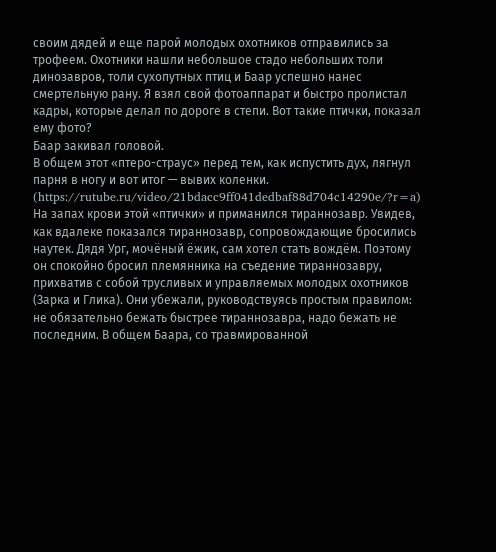своим дядей и еще парой молодых охотников отправились за трофеем. Охотники нашли небольшое стадо небольших толи динозавров, толи сухопутных птиц и Баар успешно нанес смертельную рану. Я взял свой фотоаппарат и быстро пролистал кадры, которые делал по дороге в степи. Вот такие птички, показал ему фото?
Баар закивал головой.
В общем этот «птеро-страус» перед тем, как испустить дух, лягнул парня в ногу и вот итог — вывих коленки. (https://rutube.ru/video/21bdacc9ff041dedbaf88d704c14290e/?r=a)
На запах крови этой «птички» и приманился тираннозавр. Увидев, как вдалеке показался тираннозавр, сопровождающие бросились наутек. Дядя Ург, мочёный ёжик, сам хотел стать вождём. Поэтому он спокойно бросил племянника на съедение тираннозавру, прихватив с собой трусливых и управляемых молодых охотников (Зарка и Глика). Они убежали, руководствуясь простым правилом: не обязательно бежать быстрее тираннозавра, надо бежать не последним. В общем Баара, со травмированной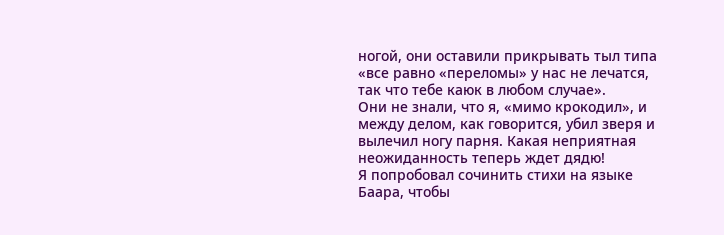ногой, они оставили прикрывать тыл типа «все равно «переломы» у нас не лечатся, так что тебе каюк в любом случае».
Они не знали, что я, «мимо крокодил», и между делом, как говорится, убил зверя и вылечил ногу парня. Какая неприятная неожиданность теперь ждет дядю!
Я попробовал сочинить стихи на языке Баара, чтобы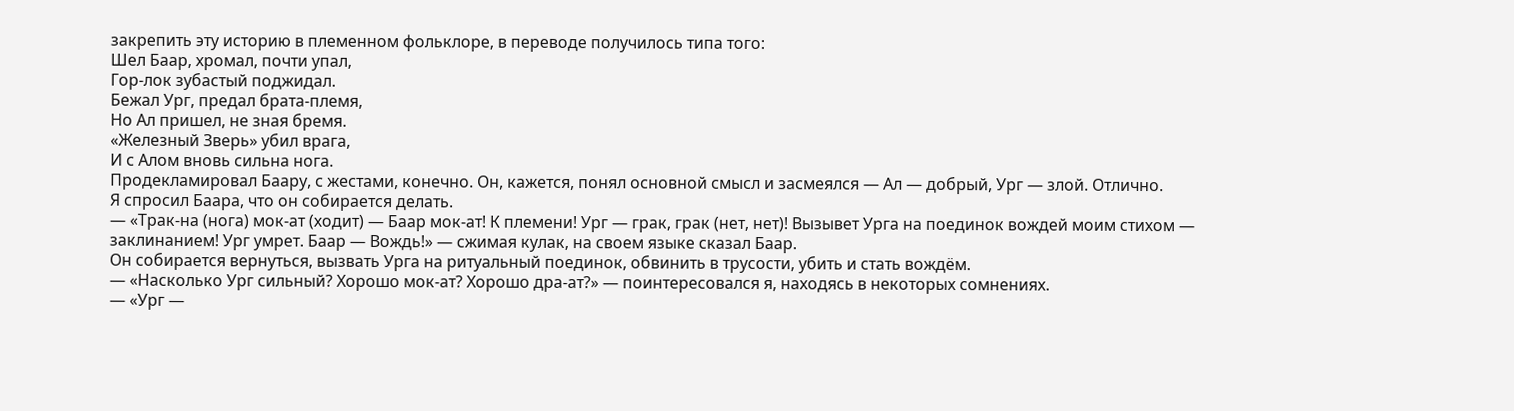закрепить эту историю в племенном фольклоре, в переводе получилось типа того:
Шел Баар, хромал, почти упал,
Гор-лок зубастый поджидал.
Бежал Ург, предал брата-племя,
Но Ал пришел, не зная бремя.
«Железный Зверь» убил врага,
И с Алом вновь сильна нога.
Продекламировал Баару, с жестами, конечно. Он, кажется, понял основной смысл и засмеялся — Ал — добрый, Ург — злой. Отлично.
Я спросил Баара, что он собирается делать.
— «Трак-на (нога) мок-ат (ходит) — Баар мок-ат! К племени! Ург — грак, грак (нет, нет)! Вызывет Урга на поединок вождей моим стихом — заклинанием! Ург умрет. Баар — Вождь!» — сжимая кулак, на своем языке сказал Баар.
Он собирается вернуться, вызвать Урга на ритуальный поединок, обвинить в трусости, убить и стать вождём.
— «Насколько Ург сильный? Хорошо мок-ат? Хорошо дра-ат?» — поинтересовался я, находясь в некоторых сомнениях.
— «Ург —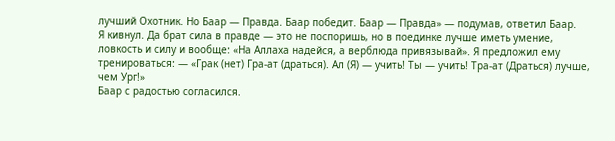лучший Охотник. Но Баар — Правда. Баар победит. Баар — Правда» — подумав, ответил Баар.
Я кивнул. Да брат сила в правде — это не поспоришь, но в поединке лучше иметь умение, ловкость и силу и вообще: «На Аллаха надейся, а верблюда привязывай». Я предложил ему тренироваться: — «Грак (нет) Гра-ат (драться). Ал (Я) — учить! Ты — учить! Тра-ат (Драться) лучше, чем Ург!»
Баар с радостью согласился.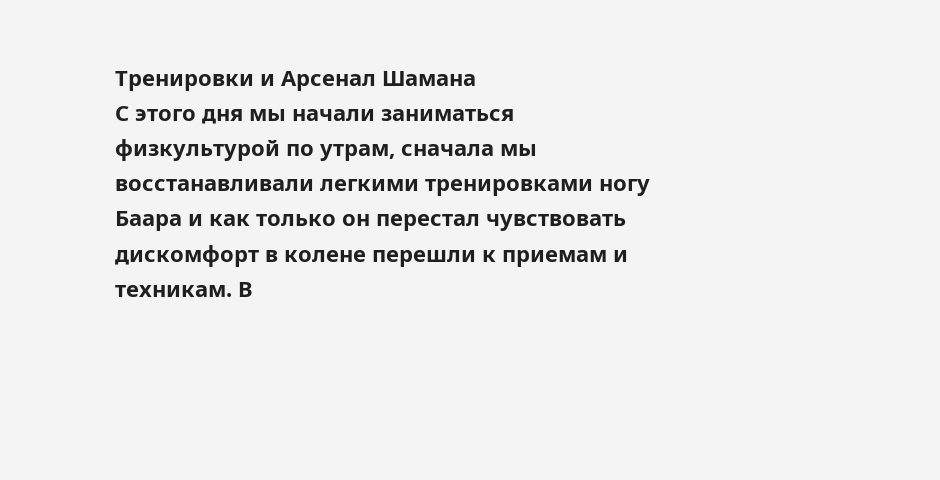Тренировки и Арсенал Шамана
С этого дня мы начали заниматься физкультурой по утрам, сначала мы восстанавливали легкими тренировками ногу Баара и как только он перестал чувствовать дискомфорт в колене перешли к приемам и техникам. В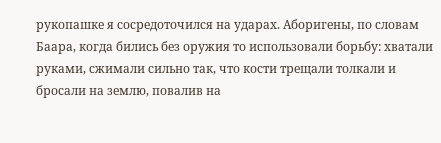рукопашке я сосредоточился на ударах. Аборигены, по словам Баара, когда бились без оружия то использовали борьбу: хватали руками, сжимали сильно так, что кости трещали толкали и бросали на землю, повалив на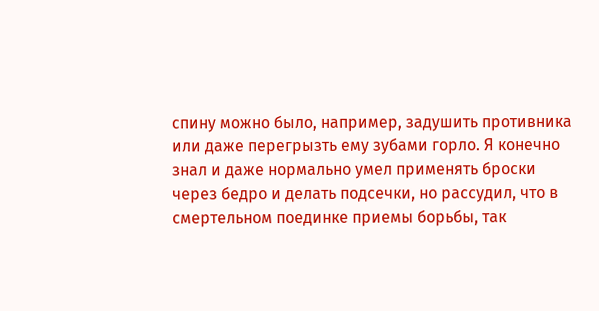спину можно было, например, задушить противника или даже перегрызть ему зубами горло. Я конечно знал и даже нормально умел применять броски через бедро и делать подсечки, но рассудил, что в смертельном поединке приемы борьбы, так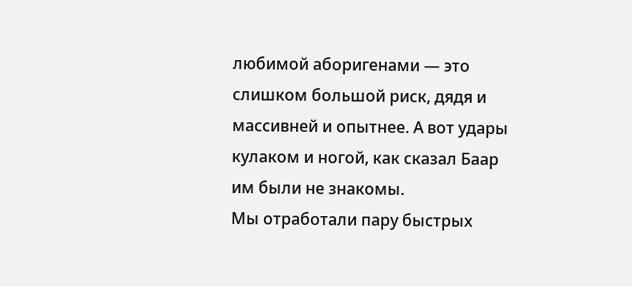любимой аборигенами — это слишком большой риск, дядя и массивней и опытнее. А вот удары кулаком и ногой, как сказал Баар им были не знакомы.
Мы отработали пару быстрых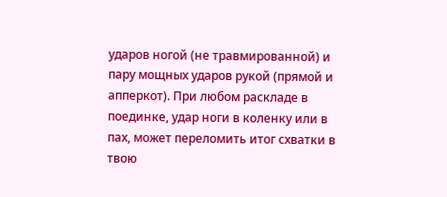ударов ногой (не травмированной) и пару мощных ударов рукой (прямой и апперкот). При любом раскладе в поединке, удар ноги в коленку или в пах, может переломить итог схватки в твою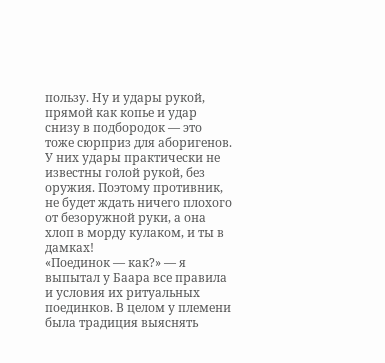пользу. Ну и удары рукой, прямой как копье и удар снизу в подбородок — это тоже сюрприз для аборигенов. У них удары практически не известны голой рукой, без оружия. Поэтому противник, не будет ждать ничего плохого от безоружной руки, а она хлоп в морду кулаком, и ты в дамках!
«Поединок — как?» — я выпытал у Баара все правила и условия их ритуальных поединков. В целом у племени была традиция выяснять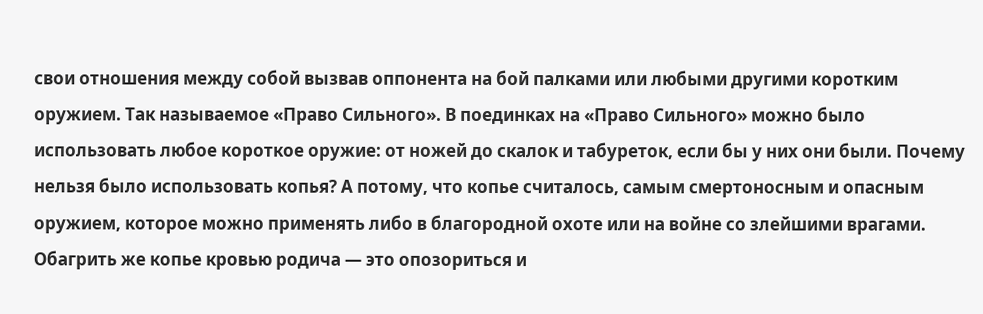свои отношения между собой вызвав оппонента на бой палками или любыми другими коротким оружием. Так называемое «Право Сильного». В поединках на «Право Сильного» можно было использовать любое короткое оружие: от ножей до скалок и табуреток, если бы у них они были. Почему нельзя было использовать копья? А потому, что копье считалось, самым смертоносным и опасным оружием, которое можно применять либо в благородной охоте или на войне со злейшими врагами. Обагрить же копье кровью родича — это опозориться и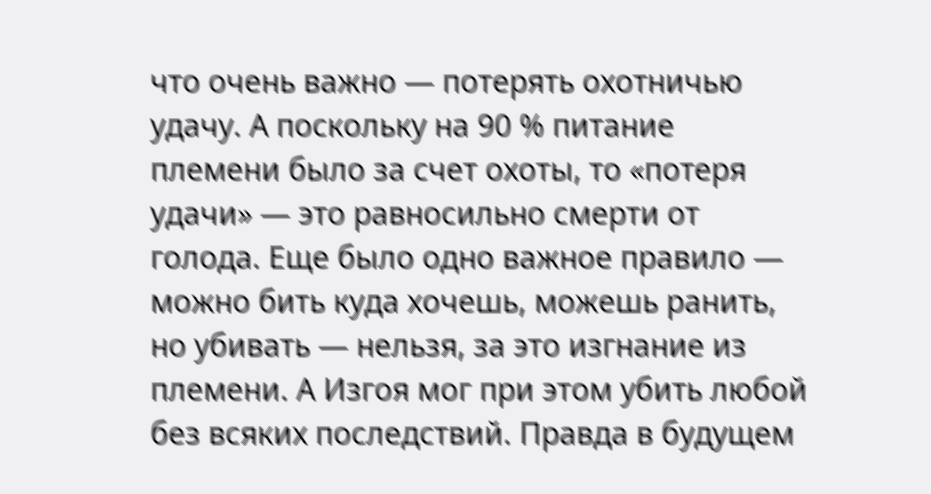что очень важно — потерять охотничью удачу. А поскольку на 90 % питание племени было за счет охоты, то «потеря удачи» — это равносильно смерти от голода. Еще было одно важное правило — можно бить куда хочешь, можешь ранить, но убивать — нельзя, за это изгнание из племени. А Изгоя мог при этом убить любой без всяких последствий. Правда в будущем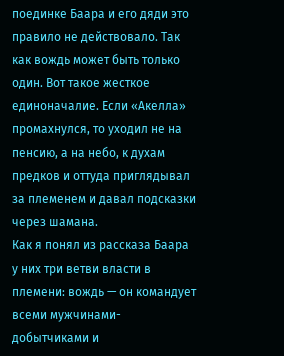поединке Баара и его дяди это правило не действовало. Так как вождь может быть только один. Вот такое жесткое единоначалие. Если «Акелла» промахнулся, то уходил не на пенсию, а на небо, к духам предков и оттуда приглядывал за племенем и давал подсказки через шамана.
Как я понял из рассказа Баара у них три ветви власти в племени: вождь — он командует всеми мужчинами-добытчиками и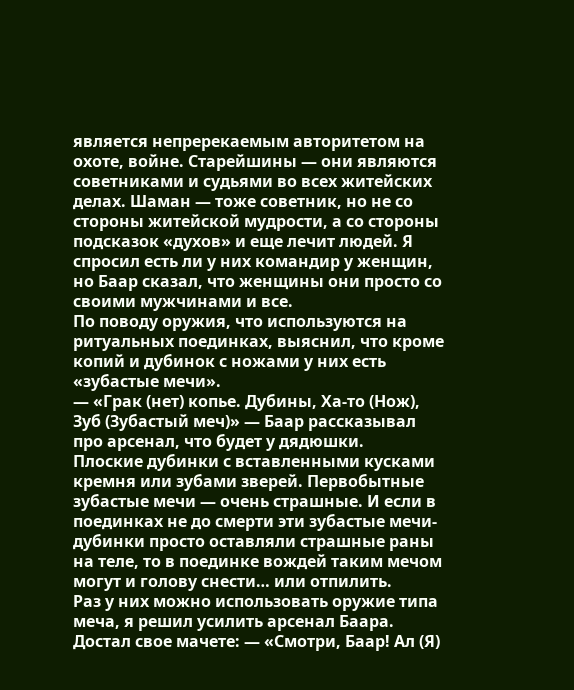является непререкаемым авторитетом на охоте, войне. Старейшины — они являются советниками и судьями во всех житейских делах. Шаман — тоже советник, но не со стороны житейской мудрости, а со стороны подсказок «духов» и еще лечит людей. Я спросил есть ли у них командир у женщин, но Баар сказал, что женщины они просто со своими мужчинами и все.
По поводу оружия, что используются на ритуальных поединках, выяснил, что кроме копий и дубинок с ножами у них есть «зубастые мечи».
— «Грак (нет) копье. Дубины, Ха-то (Нож), Зуб (Зубастый меч)» — Баар рассказывал про арсенал, что будет у дядюшки.
Плоские дубинки с вставленными кусками кремня или зубами зверей. Первобытные зубастые мечи — очень страшные. И если в поединках не до смерти эти зубастые мечи-дубинки просто оставляли страшные раны на теле, то в поединке вождей таким мечом могут и голову снести… или отпилить.
Раз у них можно использовать оружие типа меча, я решил усилить арсенал Баара. Достал свое мачете: — «Смотри, Баар! Ал (Я)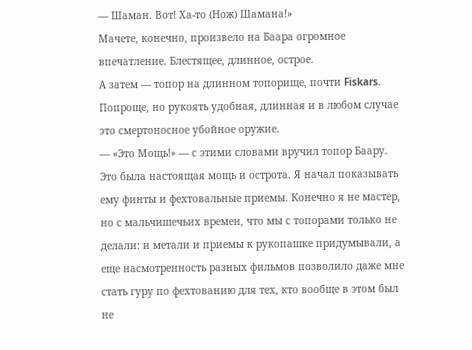— Шаман. Вот! Ха-то (Нож) Шамана!»
Мачете, конечно, произвело на Баара огромное впечатление. Блестящее, длинное, острое.
А затем — топор на длинном топорище, почти Fiskars. Попроще, но рукоять удобная, длинная и в любом случае это смертоносное убойное оружие.
— «Это Мощь!» — с этими словами вручил топор Баару.
Это была настоящая мощь и острота. Я начал показывать ему финты и фехтовальные приемы. Конечно я не мастер, но с мальчишечьих времен, что мы с топорами только не делали: и метали и приемы к рукопашке придумывали, а еще насмотренность разных фильмов позволило даже мне стать гуру по фехтованию для тех, кто вообще в этом был не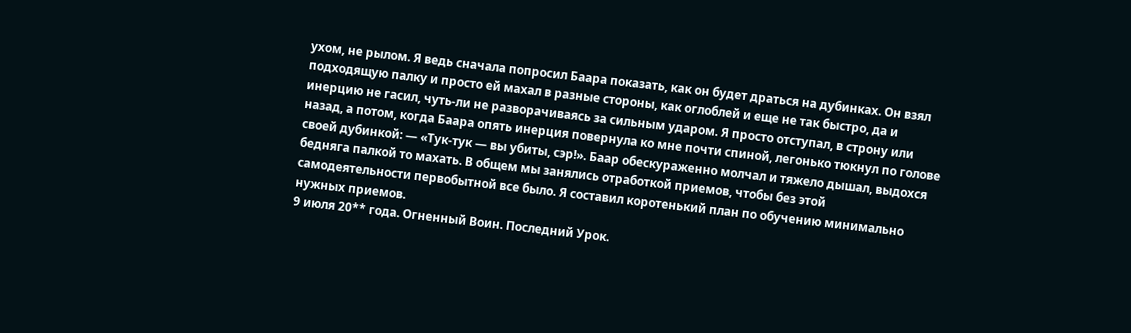ухом, не рылом. Я ведь сначала попросил Баара показать, как он будет драться на дубинках. Он взял подходящую палку и просто ей махал в разные стороны, как оглоблей и еще не так быстро, да и инерцию не гасил, чуть-ли не разворачиваясь за сильным ударом. Я просто отступал, в строну или назад, а потом, когда Баара опять инерция повернула ко мне почти спиной, легонько тюкнул по голове своей дубинкой: — «Тук-тук — вы убиты, сэр!». Баар обескураженно молчал и тяжело дышал, выдохся бедняга палкой то махать. В общем мы занялись отработкой приемов, чтобы без этой самодеятельности первобытной все было. Я составил коротенький план по обучению минимально нужных приемов.
9 июля 20** года. Огненный Воин. Последний Урок.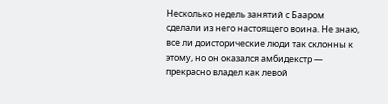Несколько недель занятий с Бааром сделали из него настоящего воина. Не знаю, все ли доисторические люди так склонны к этому, но он оказался амбидекстр — прекрасно владел как левой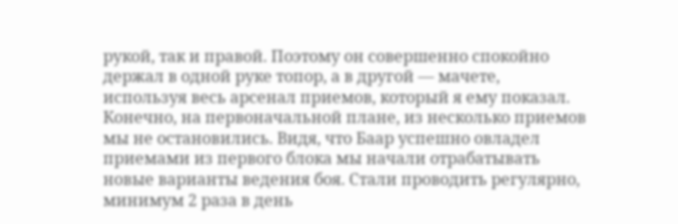рукой, так и правой. Поэтому он совершенно спокойно держал в одной руке топор, а в другой — мачете, используя весь арсенал приемов, который я ему показал. Конечно, на первоначальной плане, из несколько приемов мы не остановились. Видя, что Баар успешно овладел приемами из первого блока мы начали отрабатывать новые варианты ведения боя. Стали проводить регулярно, минимум 2 раза в день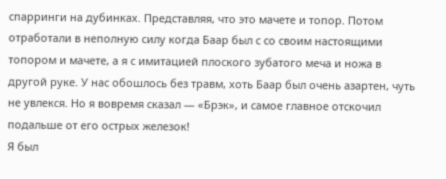спарринги на дубинках. Представляя, что это мачете и топор. Потом отработали в неполную силу когда Баар был с со своим настоящими топором и мачете, а я с имитацией плоского зубатого меча и ножа в другой руке. У нас обошлось без травм, хоть Баар был очень азартен, чуть не увлекся. Но я вовремя сказал — «Брэк», и самое главное отскочил подальше от его острых железок!
Я был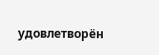удовлетворён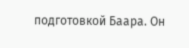подготовкой Баара. Он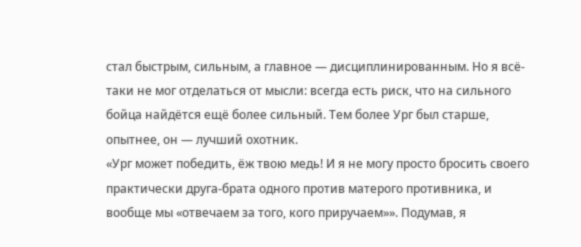стал быстрым, сильным, а главное — дисциплинированным. Но я всё-таки не мог отделаться от мысли: всегда есть риск, что на сильного бойца найдётся ещё более сильный. Тем более Ург был старше, опытнее, он — лучший охотник.
«Ург может победить, ёж твою медь! И я не могу просто бросить своего практически друга-брата одного против матерого противника, и вообще мы «отвечаем за того, кого приручаем»». Подумав, я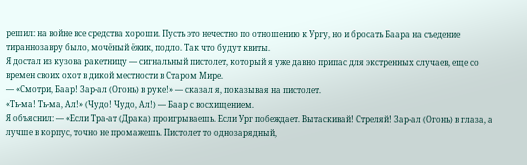решил: на войне все средства хороши. Пусть это нечестно по отношению к Ургу, но и бросать Баара на съедение тираннозавру было, мочёный ёжик, подло. Так что будут квиты.
Я достал из кузова ракетницу — сигнальный пистолет, который я уже давно припас для экстренных случаев, еще со времен своих охот в дикой местности в Старом Мире.
— «Смотри, Баар! Зар-ал (Огонь) в руке!» — сказал я, показывая на пистолет.
«Ть-ма! Ть-ма, Ал!» (Чудо! Чудо, Ал!) — Баар с восхищением.
Я объяснил: — «Если Тра-ат (Драка) проигрываешь. Если Ург побеждает. Вытаскивай! Стреляй! Зар-ал (Огонь) в глаза, а лучше в корпус, точно не промажешь. Пистолет то однозарядный,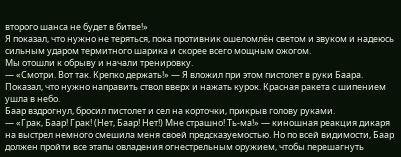второго шанса не будет в битве!»
Я показал, что нужно не теряться, пока противник ошеломлён светом и звуком и надеюсь сильным ударом термитного шарика и скорее всего мощным ожогом.
Мы отошли к обрыву и начали тренировку.
— «Смотри. Вот так. Крепко держать!» — Я вложил при этом пистолет в руки Баара. Показал, что нужно направить ствол вверх и нажать курок. Красная ракета с шипением ушла в небо.
Баар вздрогнул, бросил пистолет и сел на корточки, прикрыв голову руками.
— «Грак, Баар! Грак! (Нет, Баар! Нет!) Мне страшно! Ть-ма!» — киношная реакция дикаря на выстрел немного смешила меня своей предсказуемостью. Но по всей видимости, Баар должен пройти все этапы овладения огнестрельным оружием, чтобы перешагнуть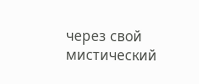через свой мистический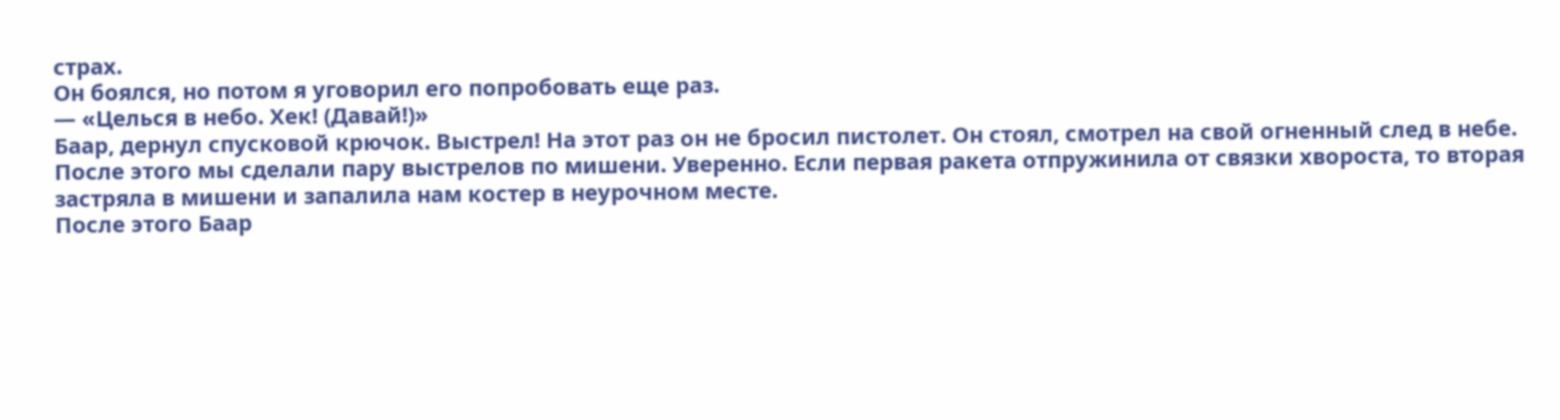страх.
Он боялся, но потом я уговорил его попробовать еще раз.
— «Целься в небо. Хек! (Давай!)»
Баар, дернул спусковой крючок. Выстрел! На этот раз он не бросил пистолет. Он стоял, смотрел на свой огненный след в небе. После этого мы сделали пару выстрелов по мишени. Уверенно. Если первая ракета отпружинила от связки хвороста, то вторая застряла в мишени и запалила нам костер в неурочном месте.
После этого Баар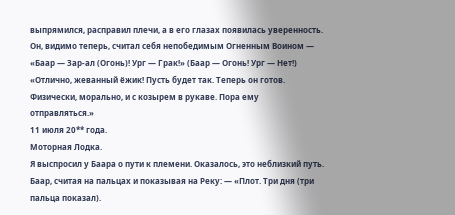выпрямился, расправил плечи, а в его глазах появилась уверенность. Он, видимо теперь, считал себя непобедимым Огненным Воином — «Баар — Зар-ал (Огонь)! Ург — Грак!» (Баар — Огонь! Ург — Нет!)
«Отлично, жеванный ёжик! Пусть будет так. Теперь он готов. Физически, морально, и с козырем в рукаве. Пора ему отправляться.»
11 июля 20** года.
Моторная Лодка.
Я выспросил у Баара о пути к племени. Оказалось, это неблизкий путь.
Баар, считая на пальцах и показывая на Реку: — «Плот. Три дня (три пальца показал).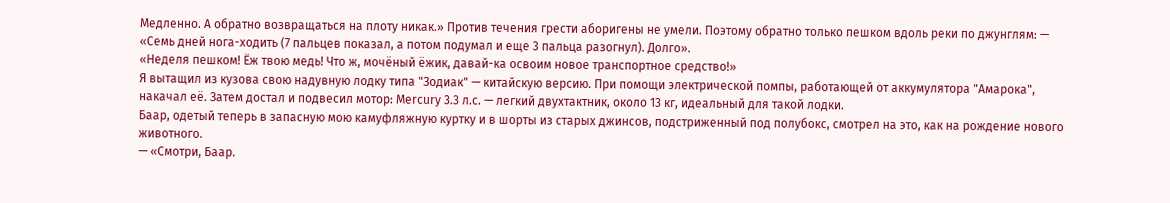Медленно. А обратно возвращаться на плоту никак.» Против течения грести аборигены не умели. Поэтому обратно только пешком вдоль реки по джунглям: — «Семь дней нога-ходить (7 пальцев показал, а потом подумал и еще 3 пальца разогнул). Долго».
«Неделя пешком! Ёж твою медь! Что ж, мочёный ёжик, давай-ка освоим новое транспортное средство!»
Я вытащил из кузова свою надувную лодку типа "Зодиак" — китайскую версию. При помощи электрической помпы, работающей от аккумулятора "Амарока", накачал её. Затем достал и подвесил мотор: Mercury 3.3 л.с. — легкий двухтактник, около 13 кг, идеальный для такой лодки.
Баар, одетый теперь в запасную мою камуфляжную куртку и в шорты из старых джинсов, подстриженный под полубокс, смотрел на это, как на рождение нового животного.
— «Смотри, Баар.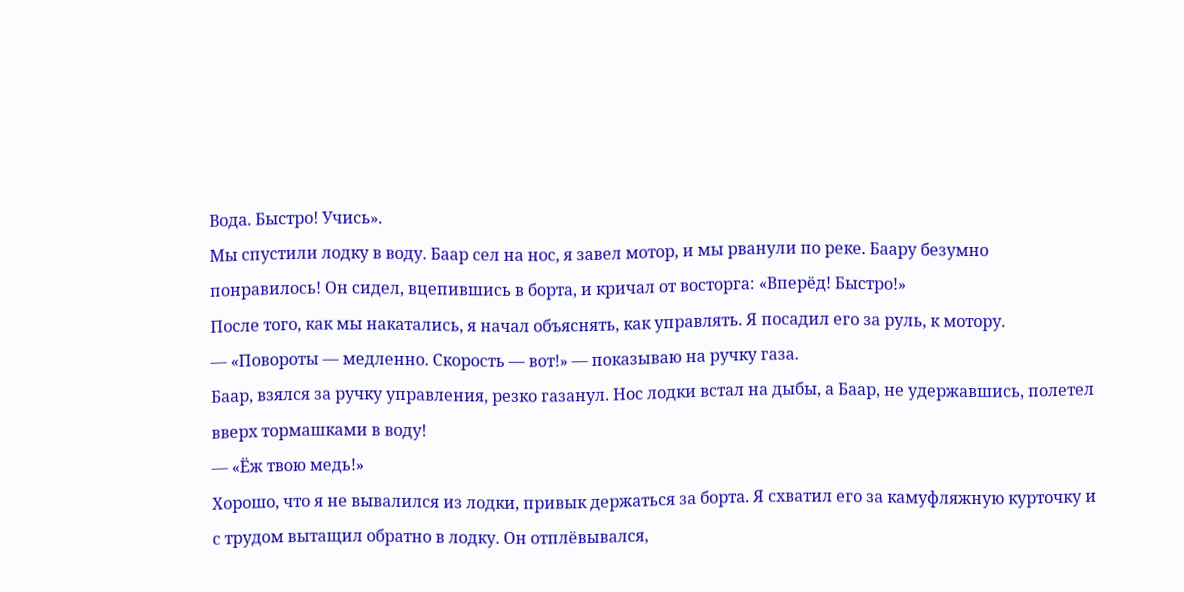Вода. Быстро! Учись».
Мы спустили лодку в воду. Баар сел на нос, я завел мотор, и мы рванули по реке. Баару безумно понравилось! Он сидел, вцепившись в борта, и кричал от восторга: «Вперёд! Быстро!»
После того, как мы накатались, я начал объяснять, как управлять. Я посадил его за руль, к мотору.
— «Повороты — медленно. Скорость — вот!» — показываю на ручку газа.
Баар, взялся за ручку управления, резко газанул. Нос лодки встал на дыбы, а Баар, не удержавшись, полетел вверх тормашками в воду!
— «Ёж твою медь!»
Хорошо, что я не вывалился из лодки, привык держаться за борта. Я схватил его за камуфляжную курточку и с трудом вытащил обратно в лодку. Он отплёвывался,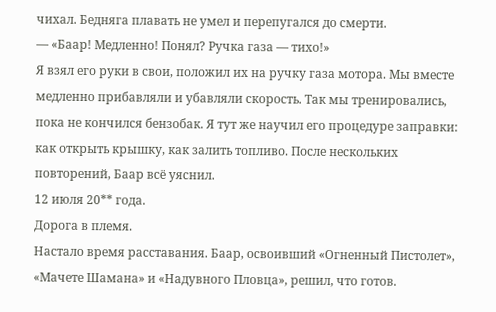чихал. Бедняга плавать не умел и перепугался до смерти.
— «Баар! Медленно! Понял? Ручка газа — тихо!»
Я взял его руки в свои, положил их на ручку газа мотора. Мы вместе медленно прибавляли и убавляли скорость. Так мы тренировались, пока не кончился бензобак. Я тут же научил его процедуре заправки: как открыть крышку, как залить топливо. После нескольких повторений, Баар всё уяснил.
12 июля 20** года.
Дорога в племя.
Настало время расставания. Баар, освоивший «Огненный Пистолет», «Мачете Шамана» и «Надувного Пловца», решил, что готов.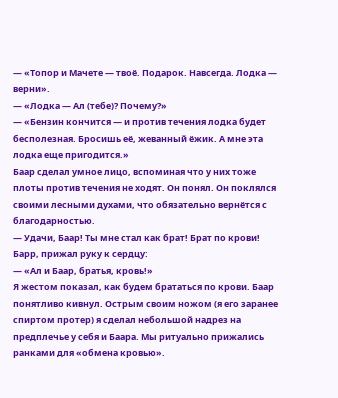— «Топор и Мачете — твоё. Подарок. Навсегда. Лодка — верни».
— «Лодка — Ал (тебе)? Почему?»
— «Бензин кончится — и против течения лодка будет бесполезная. Бросишь её, жеванный ёжик. А мне эта лодка еще пригодится.»
Баар сделал умное лицо, вспоминая что у них тоже плоты против течения не ходят. Он понял. Он поклялся своими лесными духами, что обязательно вернётся с благодарностью.
— Удачи, Баар! Ты мне стал как брат! Брат по крови!
Барр, прижал руку к сердцу:
— «Ал и Баар, братья, кровь!»
Я жестом показал, как будем брататься по крови. Баар понятливо кивнул. Острым своим ножом (я его заранее спиртом протер) я сделал небольшой надрез на предплечье у себя и Баара. Мы ритуально прижались ранками для «обмена кровью».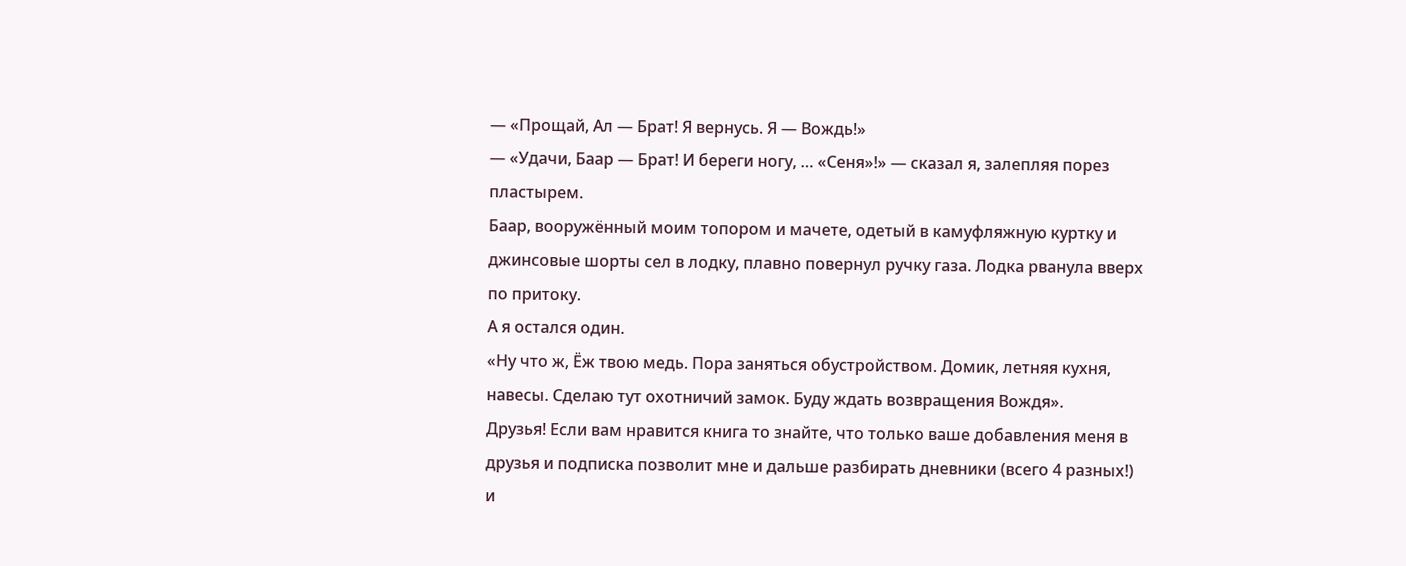— «Прощай, Ал — Брат! Я вернусь. Я — Вождь!»
— «Удачи, Баар — Брат! И береги ногу, … «Сеня»!» — сказал я, залепляя порез пластырем.
Баар, вооружённый моим топором и мачете, одетый в камуфляжную куртку и джинсовые шорты сел в лодку, плавно повернул ручку газа. Лодка рванула вверх по притоку.
А я остался один.
«Ну что ж, Ёж твою медь. Пора заняться обустройством. Домик, летняя кухня, навесы. Сделаю тут охотничий замок. Буду ждать возвращения Вождя».
Друзья! Если вам нравится книга то знайте, что только ваше добавления меня в друзья и подписка позволит мне и дальше разбирать дневники (всего 4 разных!) и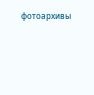фотоархивы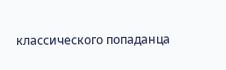классического попаданца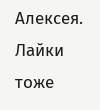Алексея. Лайки тоже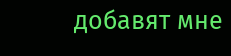добавят мне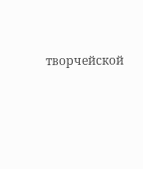творчейской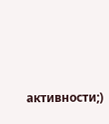активности;)